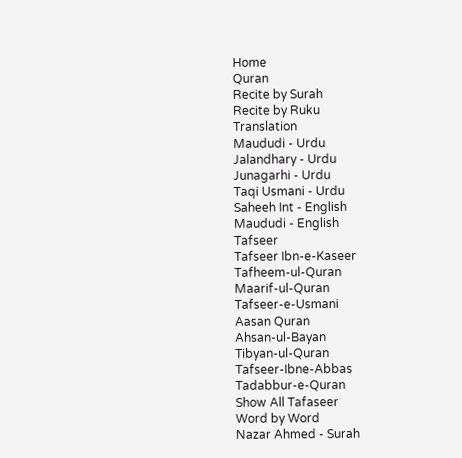Home
Quran
Recite by Surah
Recite by Ruku
Translation
Maududi - Urdu
Jalandhary - Urdu
Junagarhi - Urdu
Taqi Usmani - Urdu
Saheeh Int - English
Maududi - English
Tafseer
Tafseer Ibn-e-Kaseer
Tafheem-ul-Quran
Maarif-ul-Quran
Tafseer-e-Usmani
Aasan Quran
Ahsan-ul-Bayan
Tibyan-ul-Quran
Tafseer-Ibne-Abbas
Tadabbur-e-Quran
Show All Tafaseer
Word by Word
Nazar Ahmed - Surah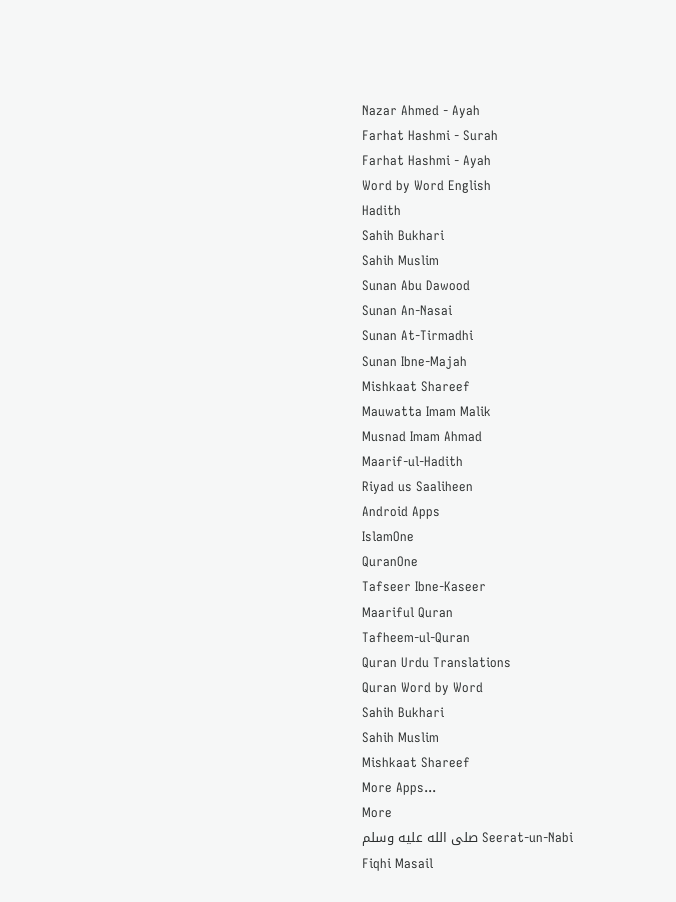Nazar Ahmed - Ayah
Farhat Hashmi - Surah
Farhat Hashmi - Ayah
Word by Word English
Hadith
Sahih Bukhari
Sahih Muslim
Sunan Abu Dawood
Sunan An-Nasai
Sunan At-Tirmadhi
Sunan Ibne-Majah
Mishkaat Shareef
Mauwatta Imam Malik
Musnad Imam Ahmad
Maarif-ul-Hadith
Riyad us Saaliheen
Android Apps
IslamOne
QuranOne
Tafseer Ibne-Kaseer
Maariful Quran
Tafheem-ul-Quran
Quran Urdu Translations
Quran Word by Word
Sahih Bukhari
Sahih Muslim
Mishkaat Shareef
More Apps...
More
Seerat-un-Nabi صلى الله عليه وسلم
Fiqhi Masail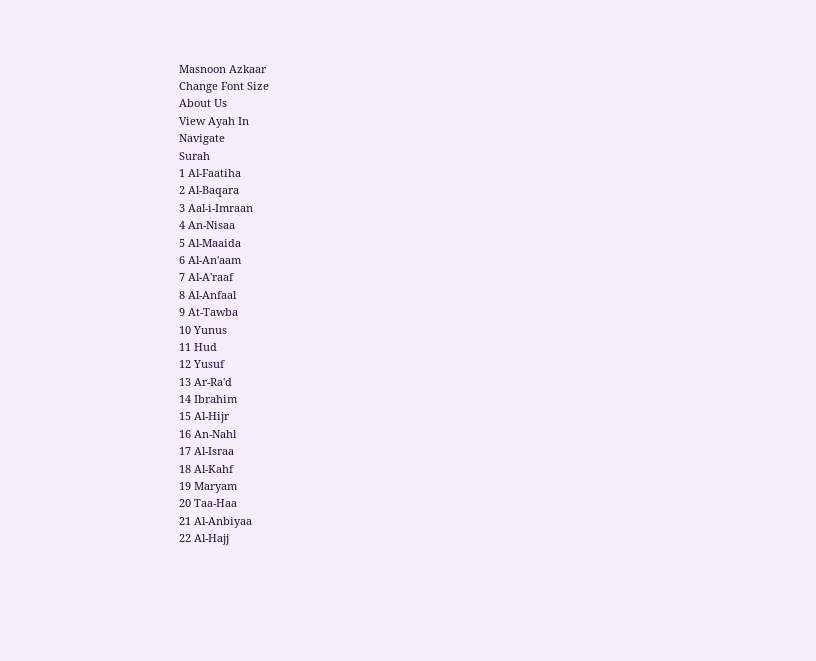Masnoon Azkaar
Change Font Size
About Us
View Ayah In
Navigate
Surah
1 Al-Faatiha
2 Al-Baqara
3 Aal-i-Imraan
4 An-Nisaa
5 Al-Maaida
6 Al-An'aam
7 Al-A'raaf
8 Al-Anfaal
9 At-Tawba
10 Yunus
11 Hud
12 Yusuf
13 Ar-Ra'd
14 Ibrahim
15 Al-Hijr
16 An-Nahl
17 Al-Israa
18 Al-Kahf
19 Maryam
20 Taa-Haa
21 Al-Anbiyaa
22 Al-Hajj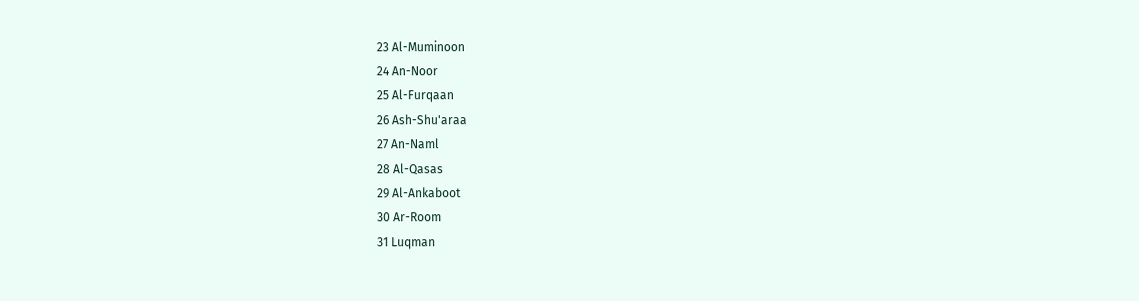23 Al-Muminoon
24 An-Noor
25 Al-Furqaan
26 Ash-Shu'araa
27 An-Naml
28 Al-Qasas
29 Al-Ankaboot
30 Ar-Room
31 Luqman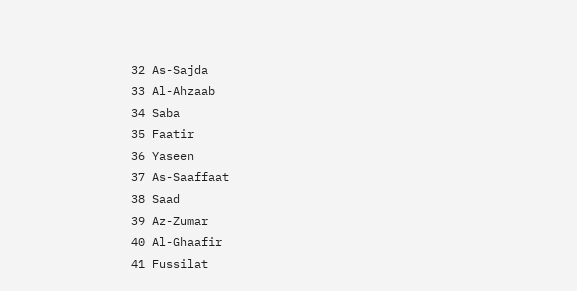32 As-Sajda
33 Al-Ahzaab
34 Saba
35 Faatir
36 Yaseen
37 As-Saaffaat
38 Saad
39 Az-Zumar
40 Al-Ghaafir
41 Fussilat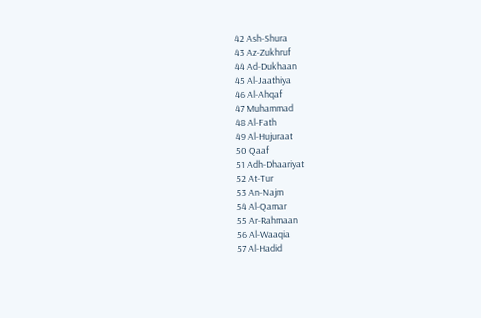42 Ash-Shura
43 Az-Zukhruf
44 Ad-Dukhaan
45 Al-Jaathiya
46 Al-Ahqaf
47 Muhammad
48 Al-Fath
49 Al-Hujuraat
50 Qaaf
51 Adh-Dhaariyat
52 At-Tur
53 An-Najm
54 Al-Qamar
55 Ar-Rahmaan
56 Al-Waaqia
57 Al-Hadid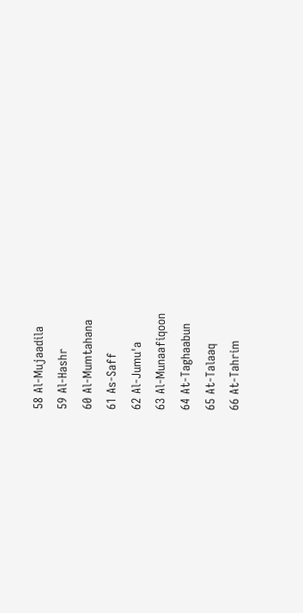58 Al-Mujaadila
59 Al-Hashr
60 Al-Mumtahana
61 As-Saff
62 Al-Jumu'a
63 Al-Munaafiqoon
64 At-Taghaabun
65 At-Talaaq
66 At-Tahrim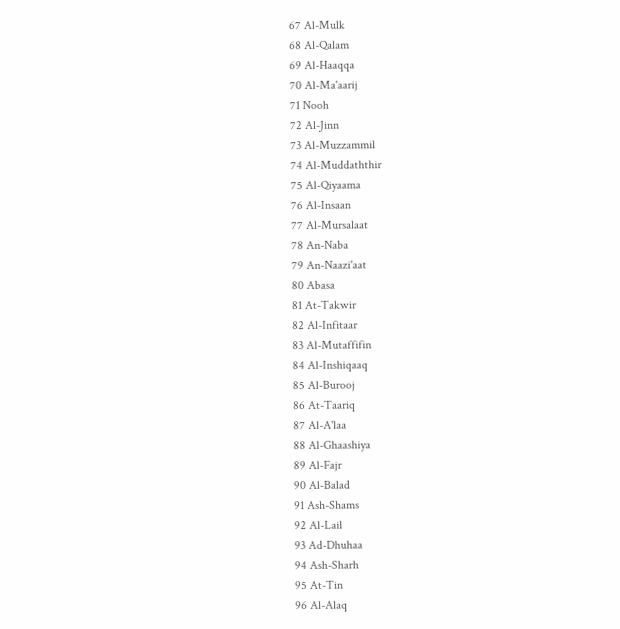67 Al-Mulk
68 Al-Qalam
69 Al-Haaqqa
70 Al-Ma'aarij
71 Nooh
72 Al-Jinn
73 Al-Muzzammil
74 Al-Muddaththir
75 Al-Qiyaama
76 Al-Insaan
77 Al-Mursalaat
78 An-Naba
79 An-Naazi'aat
80 Abasa
81 At-Takwir
82 Al-Infitaar
83 Al-Mutaffifin
84 Al-Inshiqaaq
85 Al-Burooj
86 At-Taariq
87 Al-A'laa
88 Al-Ghaashiya
89 Al-Fajr
90 Al-Balad
91 Ash-Shams
92 Al-Lail
93 Ad-Dhuhaa
94 Ash-Sharh
95 At-Tin
96 Al-Alaq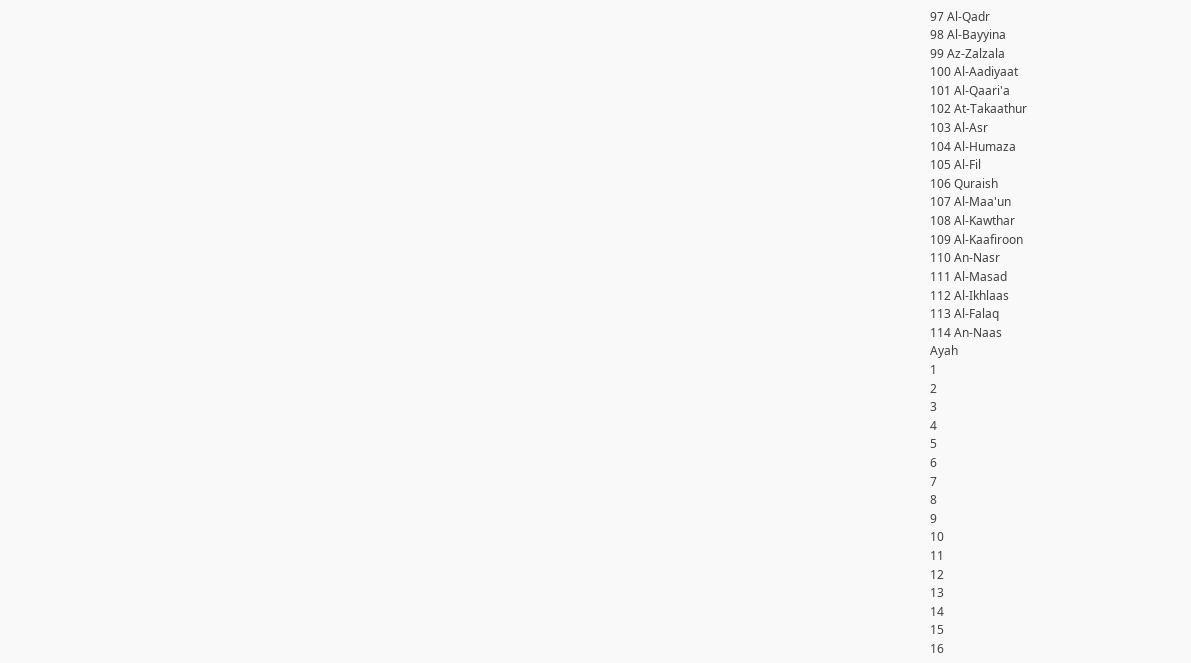97 Al-Qadr
98 Al-Bayyina
99 Az-Zalzala
100 Al-Aadiyaat
101 Al-Qaari'a
102 At-Takaathur
103 Al-Asr
104 Al-Humaza
105 Al-Fil
106 Quraish
107 Al-Maa'un
108 Al-Kawthar
109 Al-Kaafiroon
110 An-Nasr
111 Al-Masad
112 Al-Ikhlaas
113 Al-Falaq
114 An-Naas
Ayah
1
2
3
4
5
6
7
8
9
10
11
12
13
14
15
16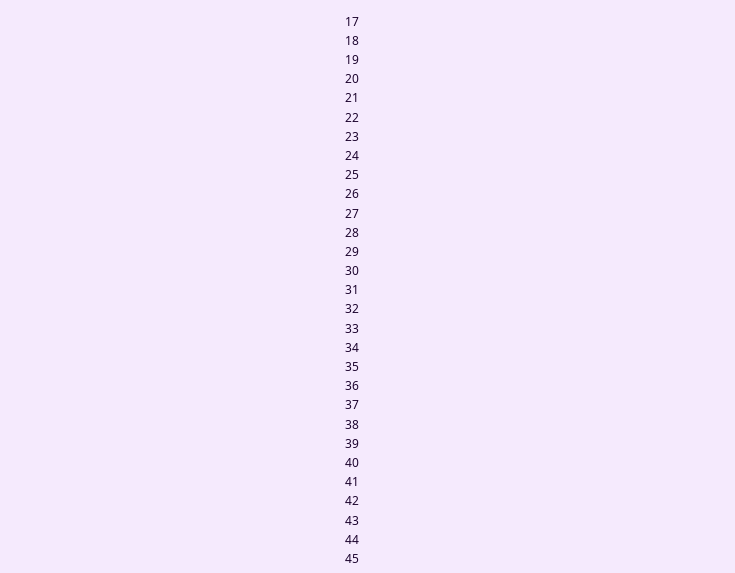17
18
19
20
21
22
23
24
25
26
27
28
29
30
31
32
33
34
35
36
37
38
39
40
41
42
43
44
45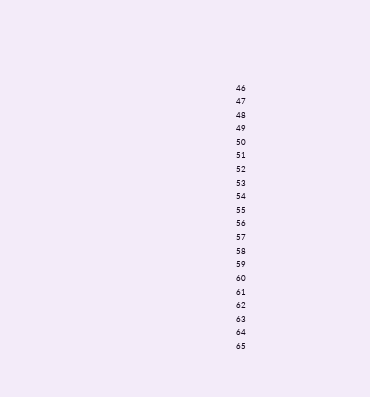46
47
48
49
50
51
52
53
54
55
56
57
58
59
60
61
62
63
64
65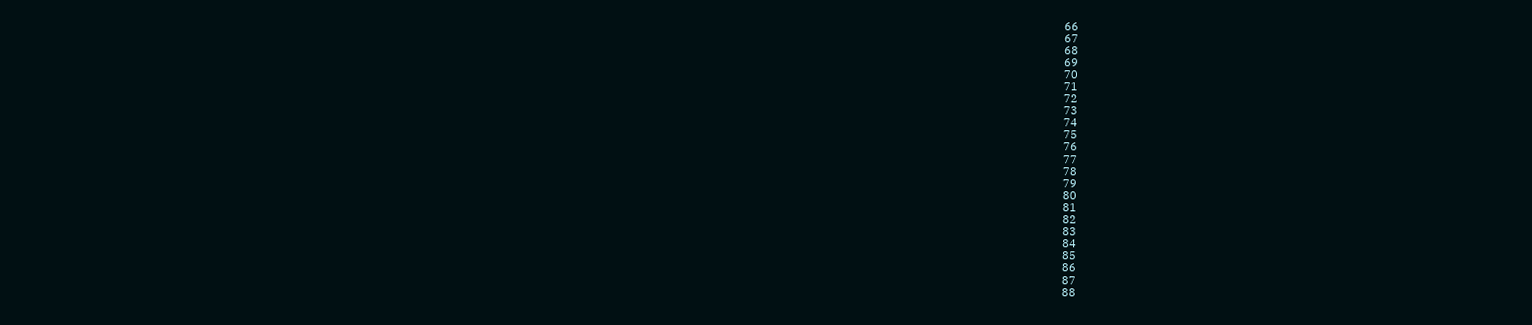66
67
68
69
70
71
72
73
74
75
76
77
78
79
80
81
82
83
84
85
86
87
88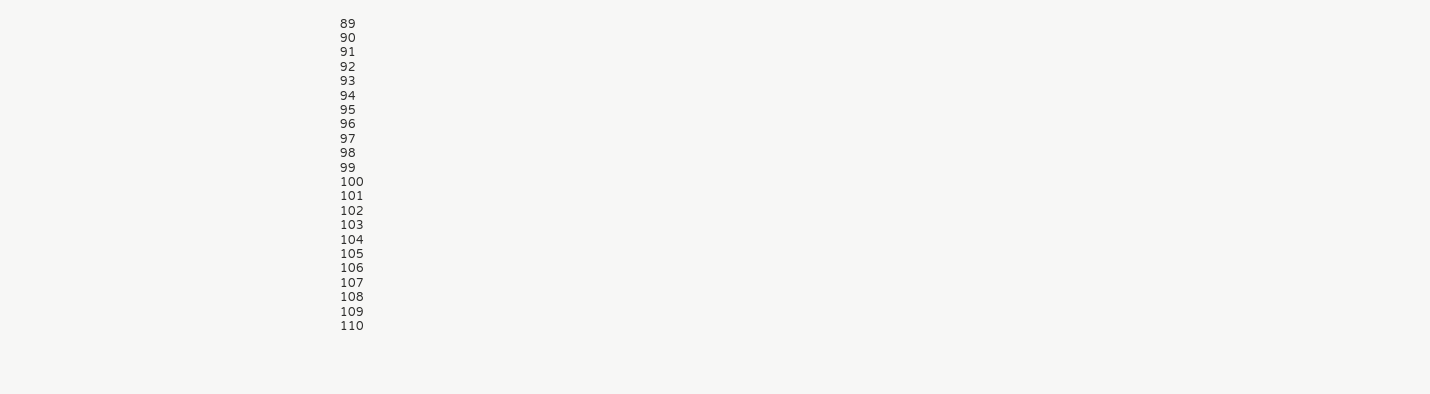89
90
91
92
93
94
95
96
97
98
99
100
101
102
103
104
105
106
107
108
109
110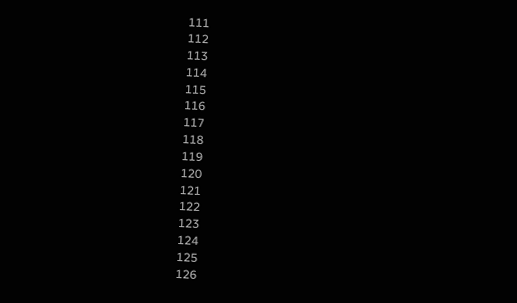111
112
113
114
115
116
117
118
119
120
121
122
123
124
125
126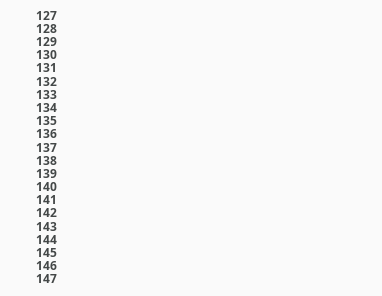127
128
129
130
131
132
133
134
135
136
137
138
139
140
141
142
143
144
145
146
147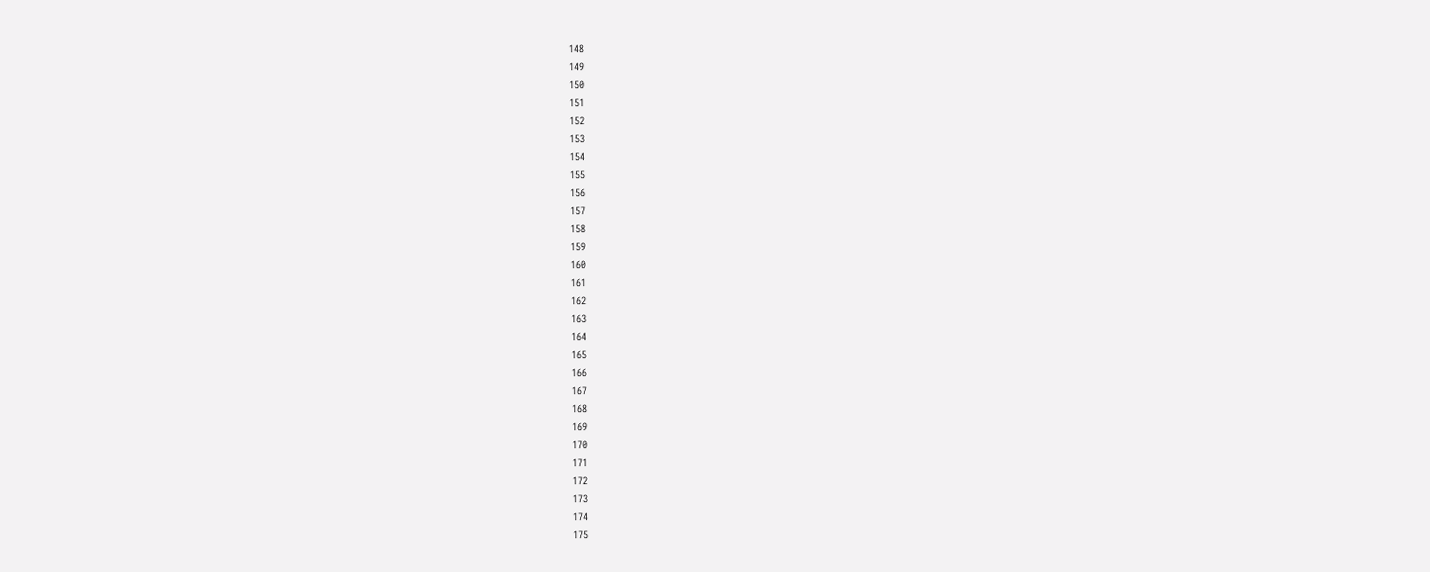148
149
150
151
152
153
154
155
156
157
158
159
160
161
162
163
164
165
166
167
168
169
170
171
172
173
174
175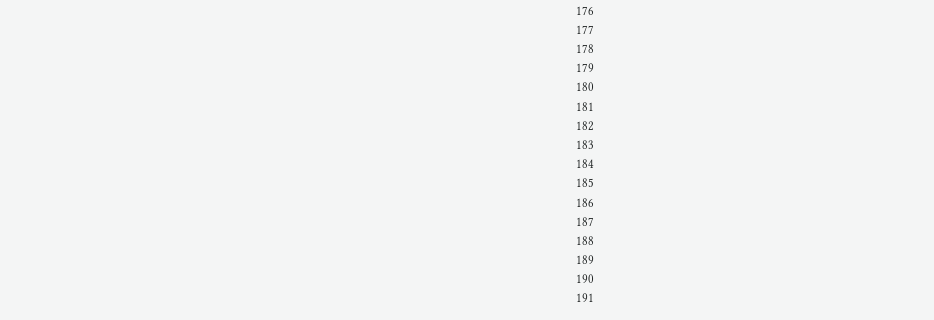176
177
178
179
180
181
182
183
184
185
186
187
188
189
190
191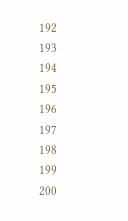192
193
194
195
196
197
198
199
200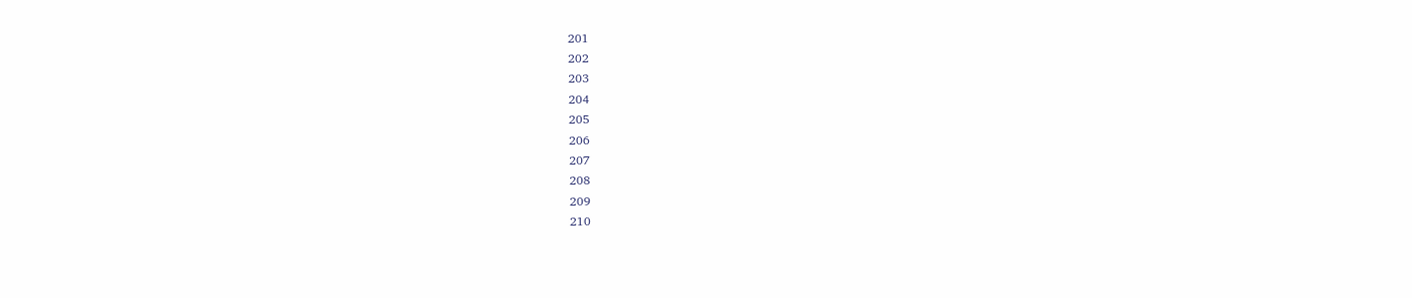201
202
203
204
205
206
207
208
209
210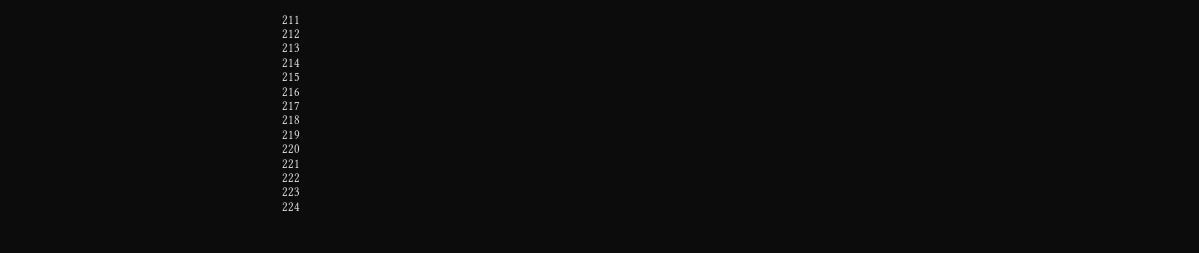211
212
213
214
215
216
217
218
219
220
221
222
223
224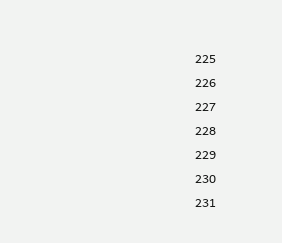225
226
227
228
229
230
231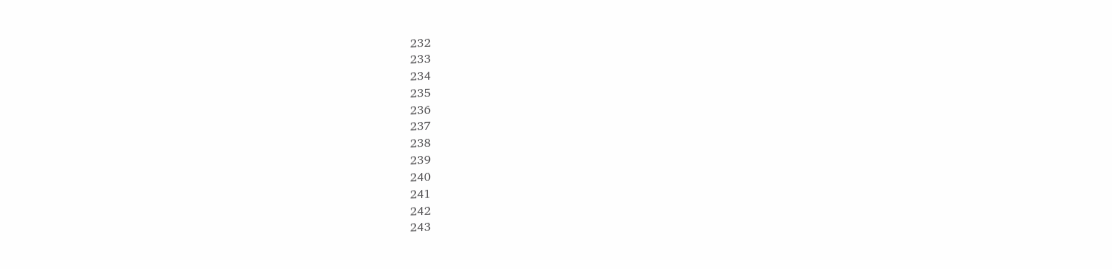232
233
234
235
236
237
238
239
240
241
242
243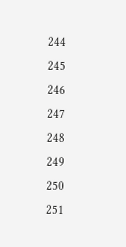244
245
246
247
248
249
250
251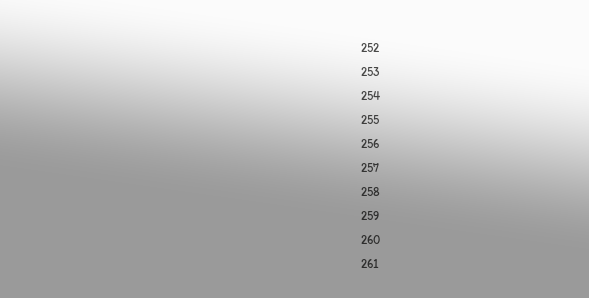252
253
254
255
256
257
258
259
260
261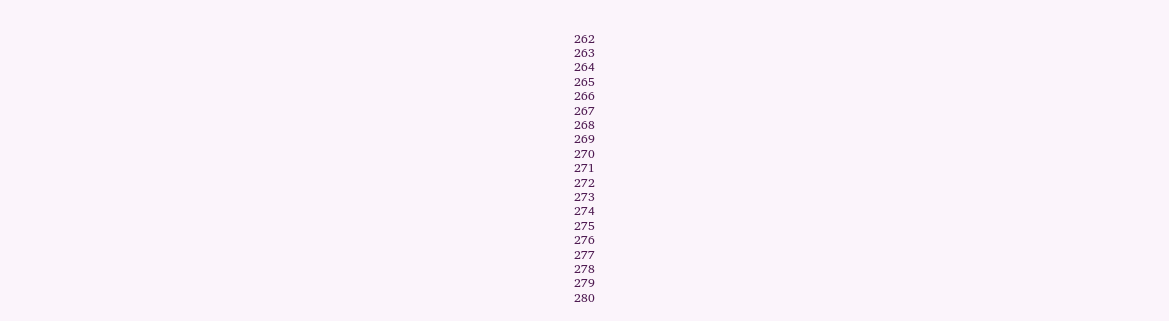262
263
264
265
266
267
268
269
270
271
272
273
274
275
276
277
278
279
280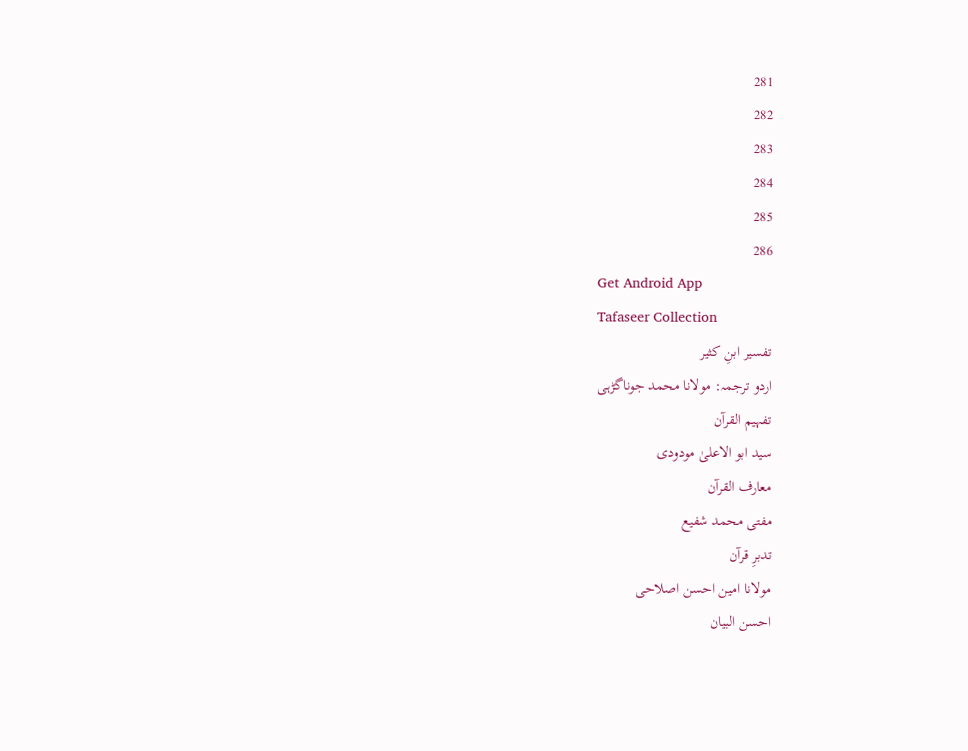281
282
283
284
285
286
Get Android App
Tafaseer Collection
تفسیر ابنِ کثیر
اردو ترجمہ: مولانا محمد جوناگڑہی
تفہیم القرآن
سید ابو الاعلیٰ مودودی
معارف القرآن
مفتی محمد شفیع
تدبرِ قرآن
مولانا امین احسن اصلاحی
احسن البیان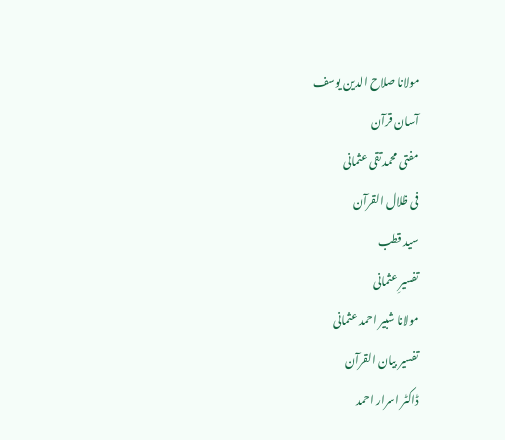مولانا صلاح الدین یوسف
آسان قرآن
مفتی محمد تقی عثمانی
فی ظلال القرآن
سید قطب
تفسیرِ عثمانی
مولانا شبیر احمد عثمانی
تفسیر بیان القرآن
ڈاکٹر اسرار احمد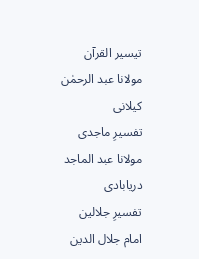تیسیر القرآن
مولانا عبد الرحمٰن کیلانی
تفسیرِ ماجدی
مولانا عبد الماجد دریابادی
تفسیرِ جلالین
امام جلال الدین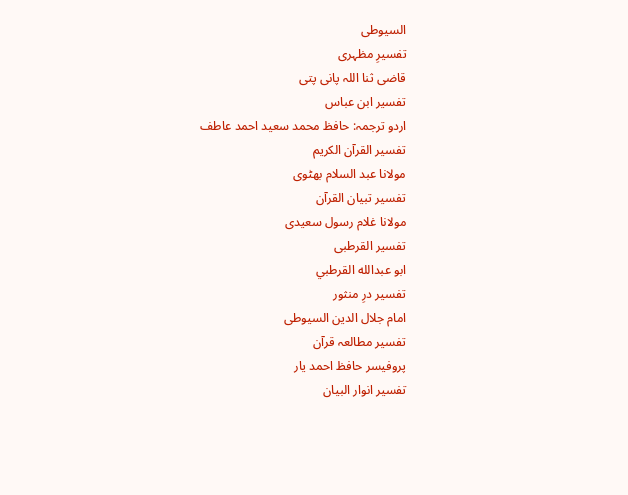السیوطی
تفسیرِ مظہری
قاضی ثنا اللہ پانی پتی
تفسیر ابن عباس
اردو ترجمہ: حافظ محمد سعید احمد عاطف
تفسیر القرآن الکریم
مولانا عبد السلام بھٹوی
تفسیر تبیان القرآن
مولانا غلام رسول سعیدی
تفسیر القرطبی
ابو عبدالله القرطبي
تفسیر درِ منثور
امام جلال الدین السیوطی
تفسیر مطالعہ قرآن
پروفیسر حافظ احمد یار
تفسیر انوار البیان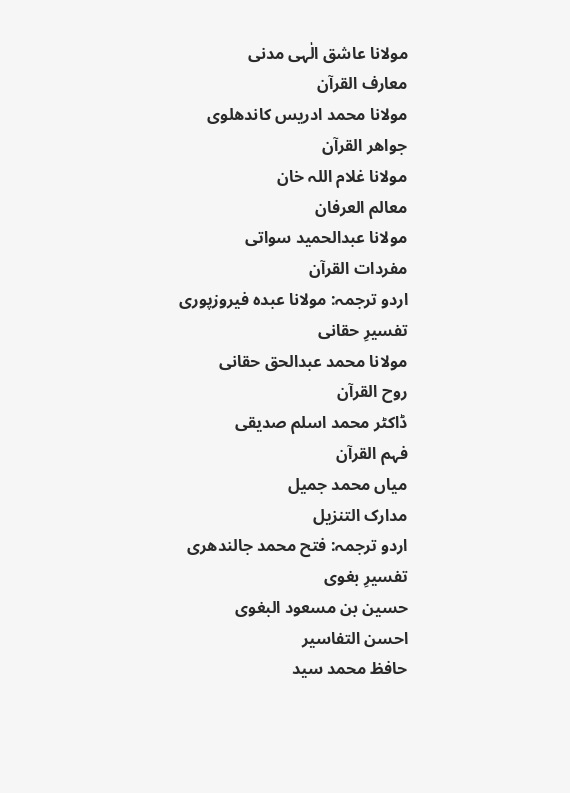مولانا عاشق الٰہی مدنی
معارف القرآن
مولانا محمد ادریس کاندھلوی
جواھر القرآن
مولانا غلام اللہ خان
معالم العرفان
مولانا عبدالحمید سواتی
مفردات القرآن
اردو ترجمہ: مولانا عبدہ فیروزپوری
تفسیرِ حقانی
مولانا محمد عبدالحق حقانی
روح القرآن
ڈاکٹر محمد اسلم صدیقی
فہم القرآن
میاں محمد جمیل
مدارک التنزیل
اردو ترجمہ: فتح محمد جالندھری
تفسیرِ بغوی
حسین بن مسعود البغوی
احسن التفاسیر
حافظ محمد سید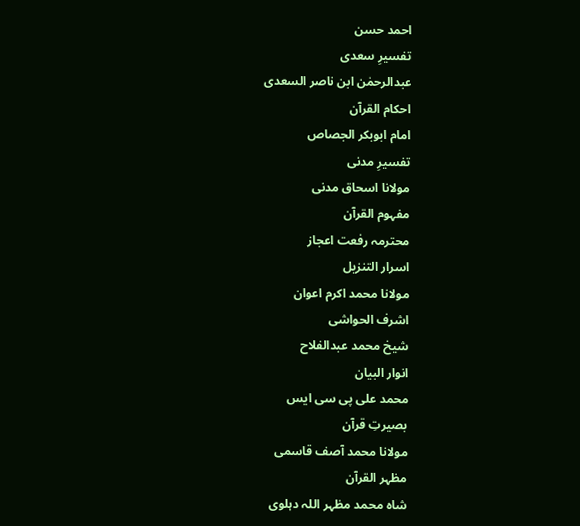احمد حسن
تفسیرِ سعدی
عبدالرحمٰن ابن ناصر السعدی
احکام القرآن
امام ابوبکر الجصاص
تفسیرِ مدنی
مولانا اسحاق مدنی
مفہوم القرآن
محترمہ رفعت اعجاز
اسرار التنزیل
مولانا محمد اکرم اعوان
اشرف الحواشی
شیخ محمد عبدالفلاح
انوار البیان
محمد علی پی سی ایس
بصیرتِ قرآن
مولانا محمد آصف قاسمی
مظہر القرآن
شاہ محمد مظہر اللہ دہلوی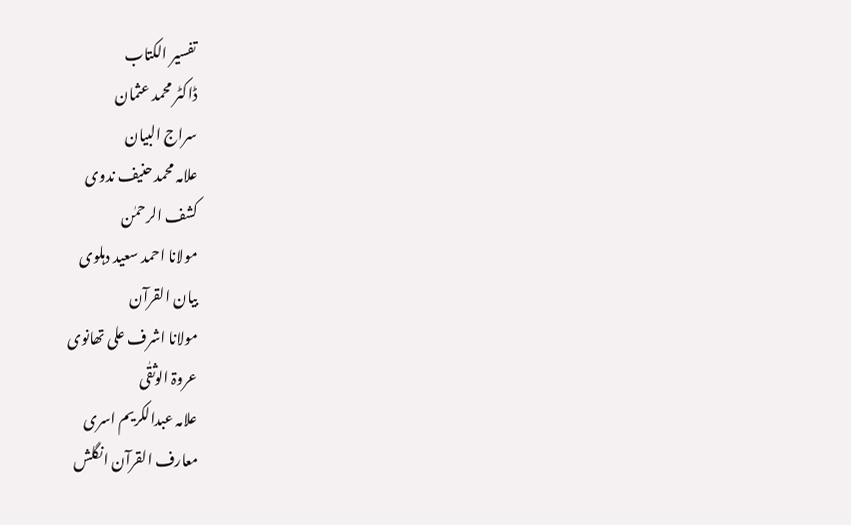تفسیر الکتاب
ڈاکٹر محمد عثمان
سراج البیان
علامہ محمد حنیف ندوی
کشف الرحمٰن
مولانا احمد سعید دہلوی
بیان القرآن
مولانا اشرف علی تھانوی
عروۃ الوثقٰی
علامہ عبدالکریم اسری
معارف القرآن انگلش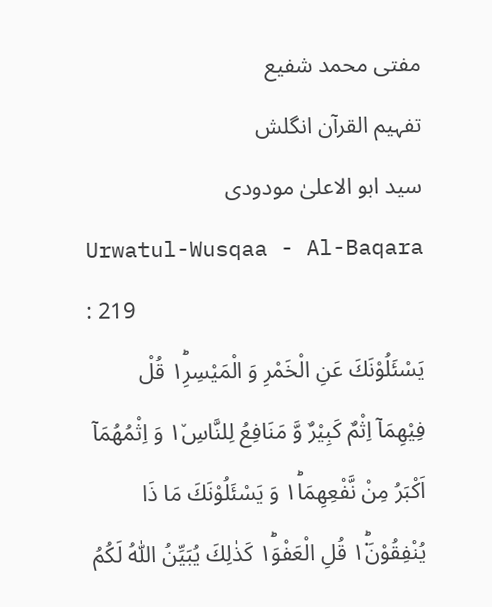مفتی محمد شفیع
تفہیم القرآن انگلش
سید ابو الاعلیٰ مودودی
Urwatul-Wusqaa - Al-Baqara : 219
یَسْئَلُوْنَكَ عَنِ الْخَمْرِ وَ الْمَیْسِرِ١ؕ قُلْ فِیْهِمَاۤ اِثْمٌ كَبِیْرٌ وَّ مَنَافِعُ لِلنَّاسِ١٘ وَ اِثْمُهُمَاۤ اَكْبَرُ مِنْ نَّفْعِهِمَا١ؕ وَ یَسْئَلُوْنَكَ مَا ذَا یُنْفِقُوْنَ١ؕ۬ قُلِ الْعَفْوَ١ؕ كَذٰلِكَ یُبَیِّنُ اللّٰهُ لَكُمُ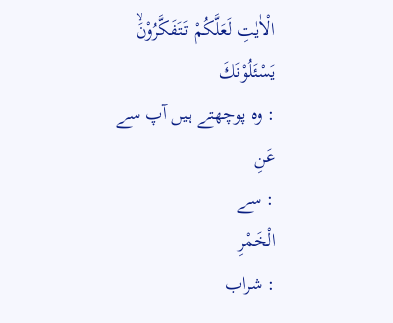الْاٰیٰتِ لَعَلَّكُمْ تَتَفَكَّرُوْنَۙ
يَسْئَلُوْنَكَ
: وہ پوچھتے ہیں آپ سے
عَنِ
: سے
الْخَمْرِ
: شراب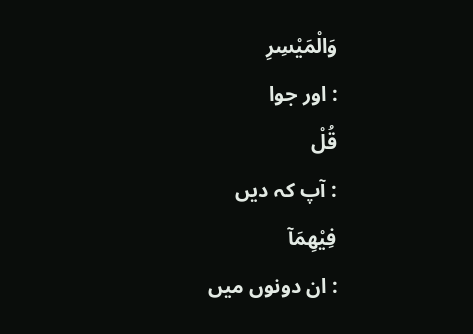وَالْمَيْسِرِ
: اور جوا
قُلْ
: آپ کہ دیں
فِيْهِمَآ
: ان دونوں میں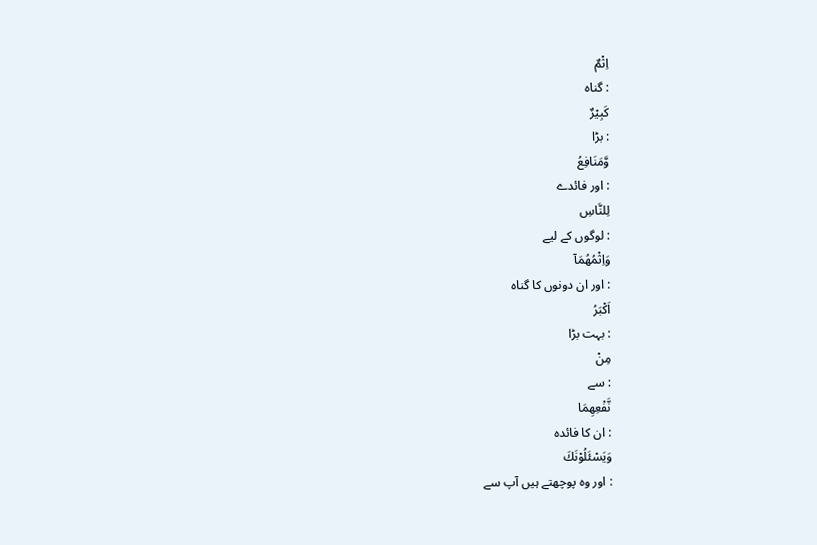اِثْمٌ
: گناہ
كَبِيْرٌ
: بڑا
وَّمَنَافِعُ
: اور فائدے
لِلنَّاسِ
: لوگوں کے لیے
وَاِثْمُهُمَآ
: اور ان دونوں کا گناہ
اَكْبَرُ
: بہت بڑا
مِنْ
: سے
نَّفْعِهِمَا
: ان کا فائدہ
وَيَسْئَلُوْنَكَ
: اور وہ پوچھتے ہیں آپ سے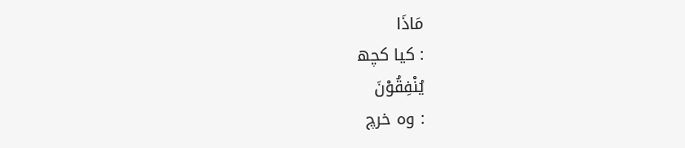مَاذَا
: کیا کچھ
يُنْفِقُوْنَ
: وہ خرچ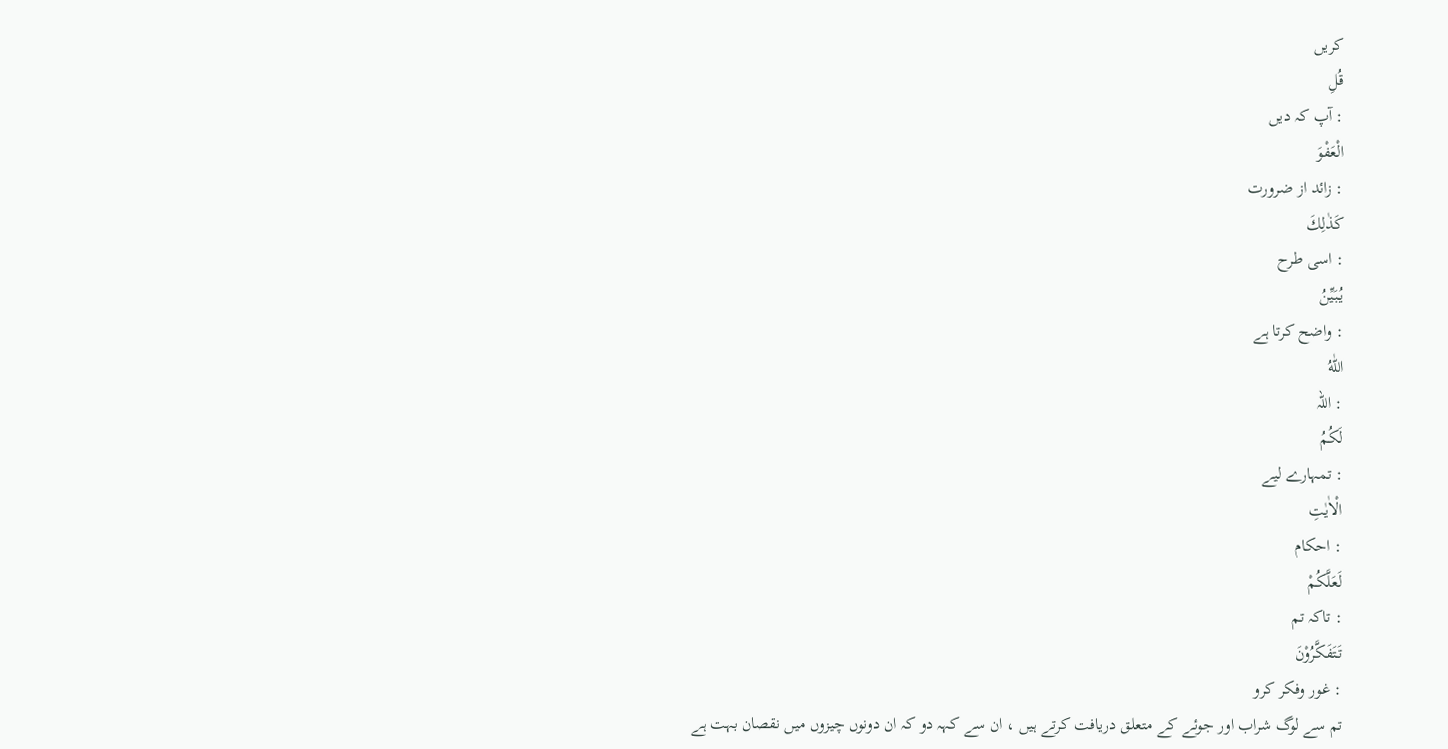کریں
قُلِ
: آپ کہ دیں
الْعَفْوَ
: زائد از ضرورت
كَذٰلِكَ
: اسی طرح
يُبَيِّنُ
: واضح کرتا ہے
اللّٰهُ
: اللہ
لَكُمُ
: تمہارے لیے
الْاٰيٰتِ
: احکام
لَعَلَّكُمْ
: تاکہ تم
تَتَفَكَّرُوْنَ
: غور وفکر کرو
تم سے لوگ شراب اور جوئے کے متعلق دریافت کرتے ہیں ، ان سے کہہ دو کہ ان دونوں چیزوں میں نقصان بہت ہے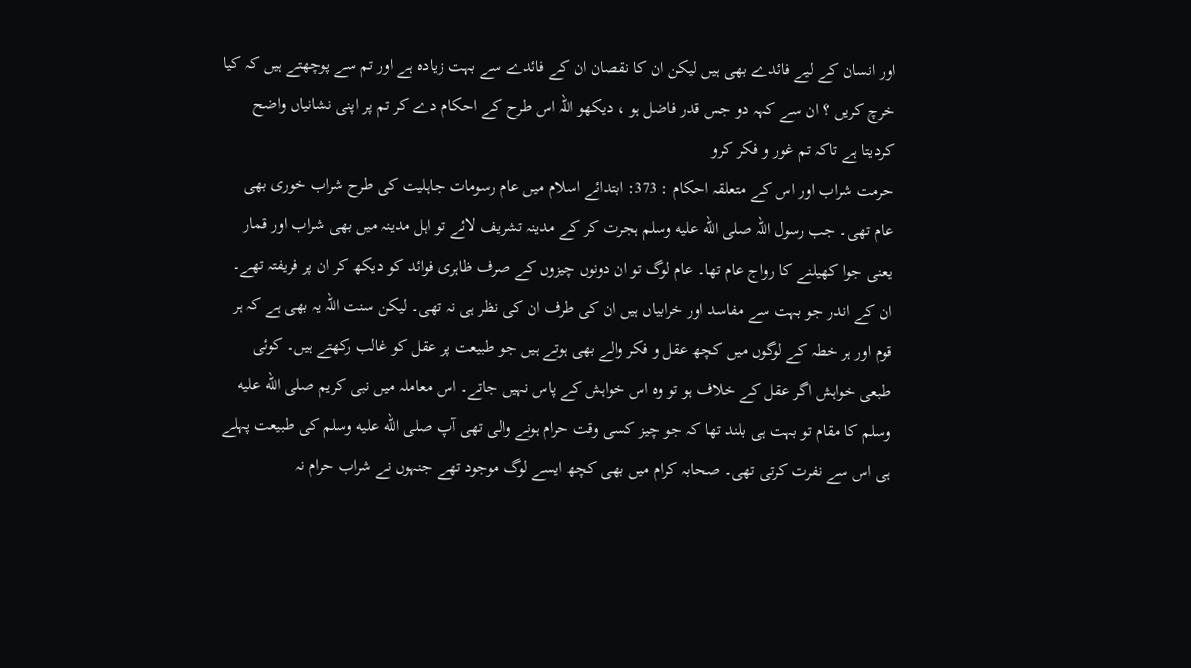اور انسان کے لیے فائدے بھی ہیں لیکن ان کا نقصان ان کے فائدے سے بہت زیادہ ہے اور تم سے پوچھتے ہیں کہ کیا خرچ کریں ؟ ان سے کہہ دو جس قدر فاضل ہو ، دیکھو اللہ اس طرح کے احکام دے کر تم پر اپنی نشانیاں واضح کردیتا ہے تاکہ تم غور و فکر کرو
حرمت شراب اور اس کے متعلقہ احکام : 373: ابتدائے اسلام میں عام رسومات جاہلیت کی طرح شراب خوری بھی عام تھی۔ جب رسول اللہ صلى الله عليه وسلم ہجرت کر کے مدینہ تشریف لائے تو اہل مدینہ میں بھی شراب اور قمار یعنی جوا کھیلنے کا رواج عام تھا۔ عام لوگ تو ان دونوں چیزوں کے صرف ظاہری فوائد کو دیکھ کر ان پر فریفتہ تھے۔ ان کے اندر جو بہت سے مفاسد اور خرابیاں ہیں ان کی طرف ان کی نظر ہی نہ تھی۔ لیکن سنت اللہ یہ بھی ہے کہ ہر قوم اور ہر خطہ کے لوگوں میں کچھ عقل و فکر والے بھی ہوتے ہیں جو طبیعت پر عقل کو غالب رکھتے ہیں۔ کوئی طبعی خواہش اگر عقل کے خلاف ہو تو وہ اس خواہش کے پاس نہیں جاتے۔ اس معاملہ میں نبی کریم صلى الله عليه وسلم کا مقام تو بہت ہی بلند تھا کہ جو چیز کسی وقت حرام ہونے والی تھی آپ صلى الله عليه وسلم کی طبیعت پہلے ہی اس سے نفرت کرتی تھی۔ صحابہ کرام میں بھی کچھ ایسے لوگ موجود تھے جنہوں نے شراب حرام نہ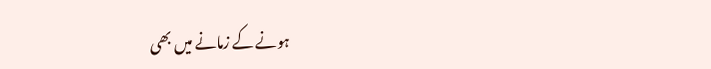ہونے کے زمانے میں بھی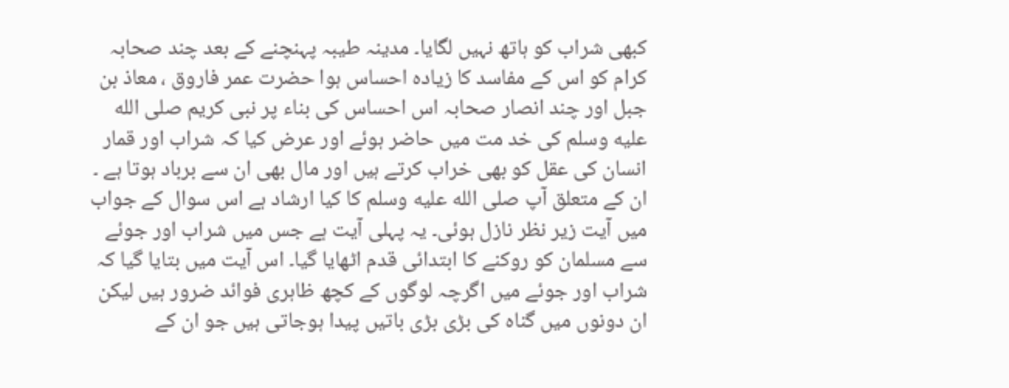کبھی شراب کو ہاتھ نہیں لگایا۔ مدینہ طیبہ پہنچنے کے بعد چند صحابہ کرام کو اس کے مفاسد کا زیادہ احساس ہوا حضرت عمر فاروق ، معاذ بن جبل اور چند انصار صحابہ اس احساس کی بناء پر نبی کریم صلى الله عليه وسلم کی خد مت میں حاضر ہوئے اور عرض کیا کہ شراب اور قمار انسان کی عقل کو بھی خراب کرتے ہیں اور مال بھی ان سے برباد ہوتا ہے ۔ ان کے متعلق آپ صلى الله عليه وسلم کا کیا ارشاد ہے اس سوال کے جواب میں آیت زیر نظر نازل ہوئی۔ یہ پہلی آیت ہے جس میں شراب اور جوئے سے مسلمان کو روکنے کا ابتدائی قدم اٹھایا گیا۔ اس آیت میں بتایا گیا کہ شراب اور جوئے میں اگرچہ لوگوں کے کچھ ظاہری فوائد ضرور ہیں لیکن ان دونوں میں گناہ کی بڑی بڑی باتیں پیدا ہوجاتی ہیں جو ان کے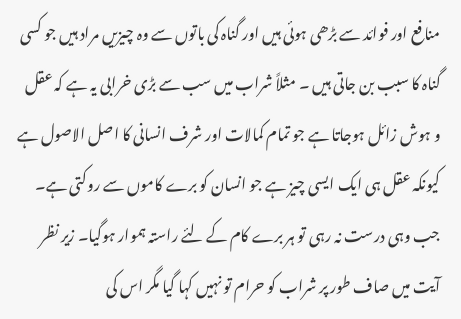منافع اور فوائد سے بڑھی ہوئی ہیں اور گناہ کی باتوں سے وہ چیزیں مراد ہیں جو کسی گناہ کا سبب بن جاتی ہیں ۔ مثلاً شراب میں سب سے بڑی خرابی یہ ہے کہ عقل و ہوش زائل ہوجاتا ہے جو تمام کمالات اور شرف انسانی کا اصل الاصول ہے کیونکہ عقل ہی ایک ایسی چیز ہے جو انسان کو برے کاموں سے روکتی ہے۔ جب وہی درست نہ رہی تو ہر برے کام کے لئے راستہ ہموار ہوگیا۔ زیر نظر آیت میں صاف طور پر شراب کو حرام تو نہیں کہا گیا مگر اس کی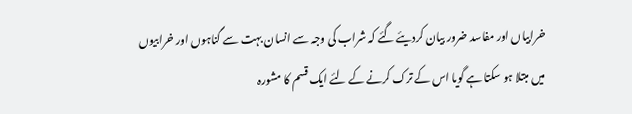خرابیاں اور مفاسد ضرور بیان کردیئے گئے کہ شراب کی وجہ سے انسان بہت سے گناہوں اور خرابیوں میں مبتلا ہو سکتا ہے گویا اس کے ترک کرنے کے لئے ایک قسم کا مشورہ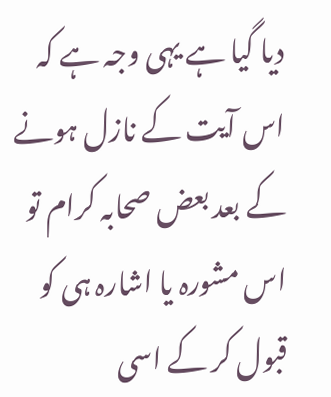دیا گیا ہے یہی وجہ ہے کہ اس آیت کے نازل ہونے کے بعد بعض صحابہ کرام تو اس مشورہ یا اشارہ ہی کو قبول کر کے اسی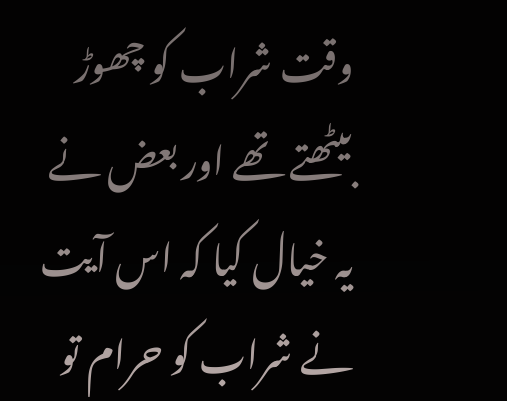وقت شراب کو چھوڑ بیٹھتے تھے اور بعض نے یہ خیال کیا کہ اس آیت نے شراب کو حرام تو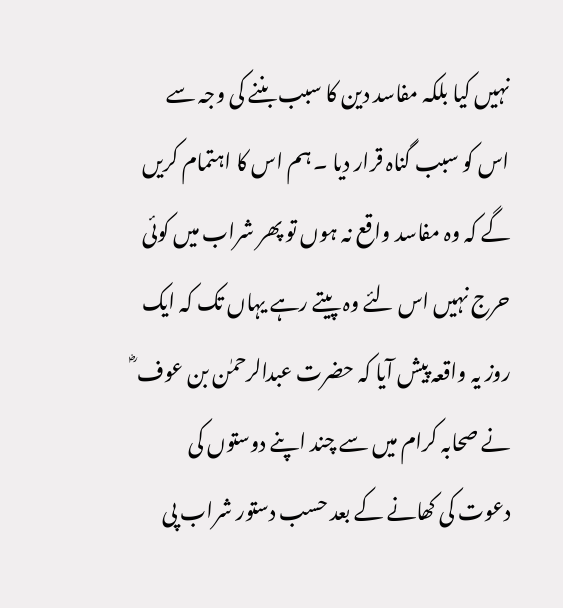نہیں کیا بلکہ مفاسد دین کا سبب بننے کی وجہ سے اس کو سبب گناہ قرار دیا ۔ ہم اس کا اہتمام کریں گے کہ وہ مفاسد واقع نہ ہوں تو پھر شراب میں کوئی حرج نہیں اس لئے وہ پیتے رہے یہاں تک کہ ایک روز یہ واقعہ پیش آیا کہ حضرت عبدالرحمٰن بن عوف ؓ نے صحابہ کرام میں سے چند اپنے دوستوں کی دعوت کی کھانے کے بعد حسب دستور شراب پی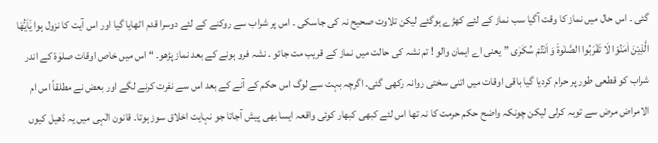گئی ۔ اس حال میں نماز کا وقت آگیا سب نماز کے لئے کھڑے ہوگئے لیکن تلاوت صحیح نہ کی جاسکی ۔ اس پر شراب سے روکنے کے لئے دوسرا قدم اٹھایا گیا اور اس آیت کا نزول ہوا یٰۤاَیُّهَا الَّذِیْنَ اٰمَنُوْا لَا تَقْرَبُوا الصَّلٰوةَ وَ اَنْتُمْ سُكٰرٰى ” یعنی اے ایمان والو ! تم نشہ کی حالت میں نماز کے قریب مت جائو ۔ نشہ فرو ہونے کے بعد نماز پڑھو۔ “ اس میں خاص اوقات صلوٰۃ کے اندر شراب کو قطعی طور پر حرام کردیا گیا باقی اوقات میں اتنی سختی روانہ رکھی گئی۔ اگرچہ بہت سے لوگ اس حکم کے آنے کے بعد اس سے نفرت کرنے لگے اور بعض نے مطلقاً اس ام الامراض مرض سے توبہ کرلی لیکن چونکہ واضح حکم حرمت کا نہ تھا اس لئے کبھی کبھار کوئی واقعہ ایسا بھی پیش آجاتا جو نہایت اخلاق سوز ہوتا۔ قانون الٰہی میں یہ ڈھیل کیوں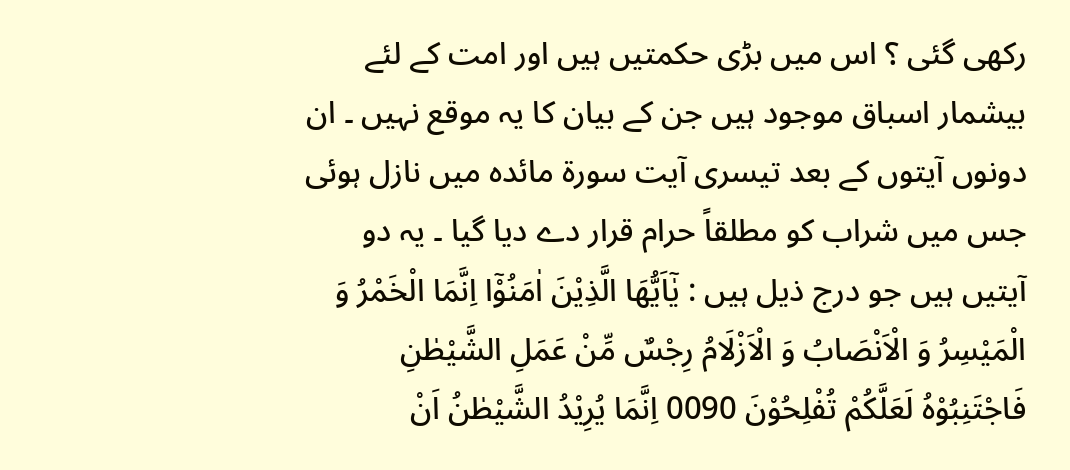رکھی گئی ؟ اس میں بڑی حکمتیں ہیں اور امت کے لئے بیشمار اسباق موجود ہیں جن کے بیان کا یہ موقع نہیں ۔ ان دونوں آیتوں کے بعد تیسری آیت سورة مائدہ میں نازل ہوئی جس میں شراب کو مطلقاً حرام قرار دے دیا گیا ۔ یہ دو آیتیں ہیں جو درج ذیل ہیں : یٰۤاَیُّهَا الَّذِیْنَ اٰمَنُوْۤا اِنَّمَا الْخَمْرُ وَ الْمَیْسِرُ وَ الْاَنْصَابُ وَ الْاَزْلَامُ رِجْسٌ مِّنْ عَمَلِ الشَّیْطٰنِ فَاجْتَنِبُوْهُ لَعَلَّكُمْ تُفْلِحُوْنَ 0090 اِنَّمَا یُرِیْدُ الشَّیْطٰنُ اَنْ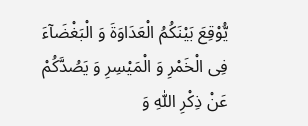یُّوْقِعَ بَیْنَكُمُ الْعَدَاوَةَ وَ الْبَغْضَآءَ فِی الْخَمْرِ وَ الْمَیْسِرِ وَ یَصُدَّكُمْ عَنْ ذِكْرِ اللّٰهِ وَ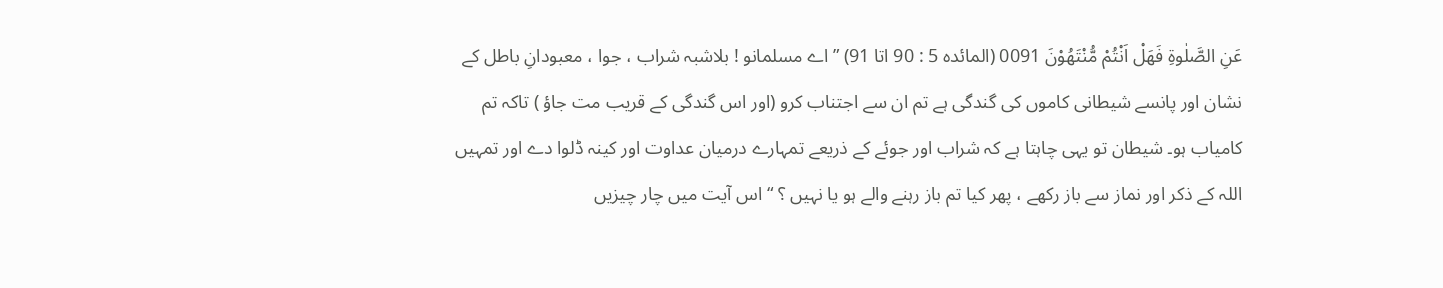عَنِ الصَّلٰوةِ فَهَلْ اَنْتُمْ مُّنْتَهُوْنَ 0091 (المائدہ 5 : 90 اتا 91) ” اے مسلمانو ! بلاشبہ شراب ، جوا ، معبودانِ باطل کے نشان اور پانسے شیطانی کاموں کی گندگی ہے تم ان سے اجتناب کرو (اور اس گندگی کے قریب مت جاؤ ) تاکہ تم کامیاب ہو۔ شیطان تو یہی چاہتا ہے کہ شراب اور جوئے کے ذریعے تمہارے درمیان عداوت اور کینہ ڈلوا دے اور تمہیں اللہ کے ذکر اور نماز سے باز رکھے ، پھر کیا تم باز رہنے والے ہو یا نہیں ؟ “ اس آیت میں چار چیزیں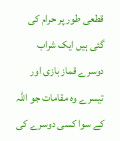قطعی طور پر حرام کی گئی ہیں ایک شراب دوسرے قماز بازی اور تیسرے وہ مقامات جو اللہ کے سوا کسی دوسرے کی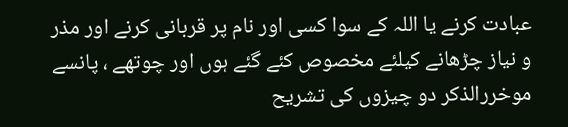عبادت کرنے یا اللہ کے سوا کسی اور نام پر قربانی کرنے اور مذر و نیاز چڑھانے کیلئے مخصوص کئے گئے ہوں اور چوتھے ، پانسے موخررالذکر دو چیزوں کی تشریح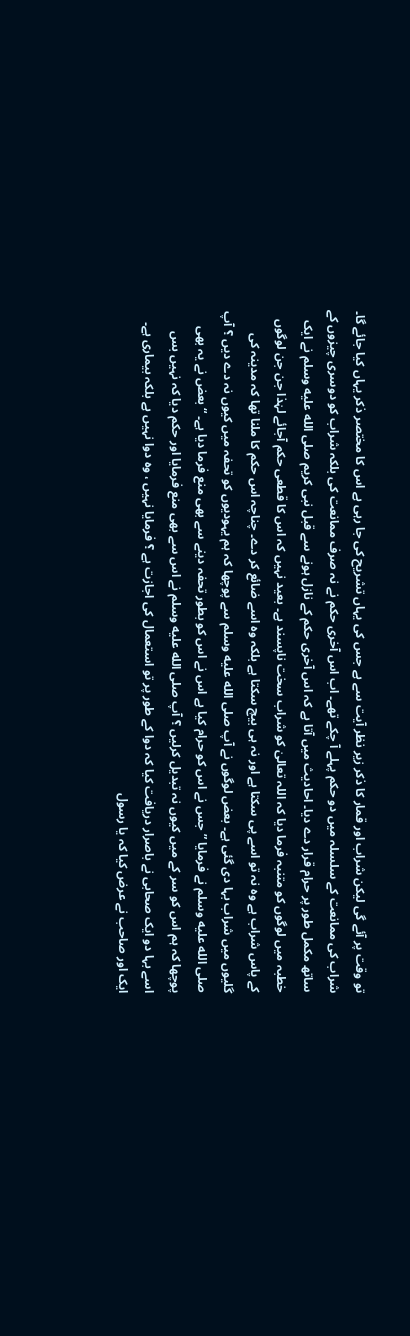تو وقت پر آئے گی لیکن شراب اور قمار کا ذکر زیر نظر آیت سے ہے جس کی یہاں تشریح کی جا رہی ہے اس کا مختصر ذکر یہاں کیا جائے گا۔ شراب کی ممانعت کے سلسلہ میں دو حکم پہلے آ چکے تھے۔ اب اس آخری حکم نے نہ صرف ممانعت کی بلکہ شراب کو دوسری چیزوں کے ساتھ مکمل طور پر حرام قرار دے دیا۔ احادیث میں آتا ہے کہ اس آخری حکم کے نازل ہونے سے قبل نبی کریم صلى الله عليه وسلم نے ایک خطبہ میں لوگوں کو متنبہ فرما دیا کہ اللہ تعالیٰ کو شراب سخت ناپسند ہے۔ بعید نہیں کہ اس کا قطعی حکم آجائے لہٰذا جن جن لوگوں کے پاس شراب ہے وہ نہ تو اسے پی سکتا ہے اور نہ ہی بیچ سکتا ہے بلکہ وہ اسے ضائع کر دے۔ چناچہ اس حکم کا ملنا تھا کہ مدینہ کی گلیوں میں شراب بہا دی گئی ہے۔ بعض لوگوں نے آپ صلى الله عليه وسلم سے پوچھا کہ ہم یہودیوں کو تحفہ میں کیوں نہ دے دیں ؟ آپ صلى الله عليه وسلم نے فرمایا ” جس نے اس کو حرام کیا ہے اس نے اس کو بطور تحفہ دینے سے بھی منع فرما دیا ہے۔ “ بعض نے یہ بھی پوچھا کہ ہم اس کو سر کے میں کیوں نہ تبدیل کرلیں ؟ آپ صلى الله عليه وسلم نے اس سے بھی منع فرمایا اور حکم دیا کہ نہیں بس اسے بہا دو ایک صحابی نے باصرار دریافت کیا کہ دوا کے طور پر تو استعمال کی اجازت ہے ؟ فرمایا نہیں ، وہ دوا نہیں ہے بلکہ بیماری ہے۔ ایک اور صاحب نے عرض کیا کہ یا رسول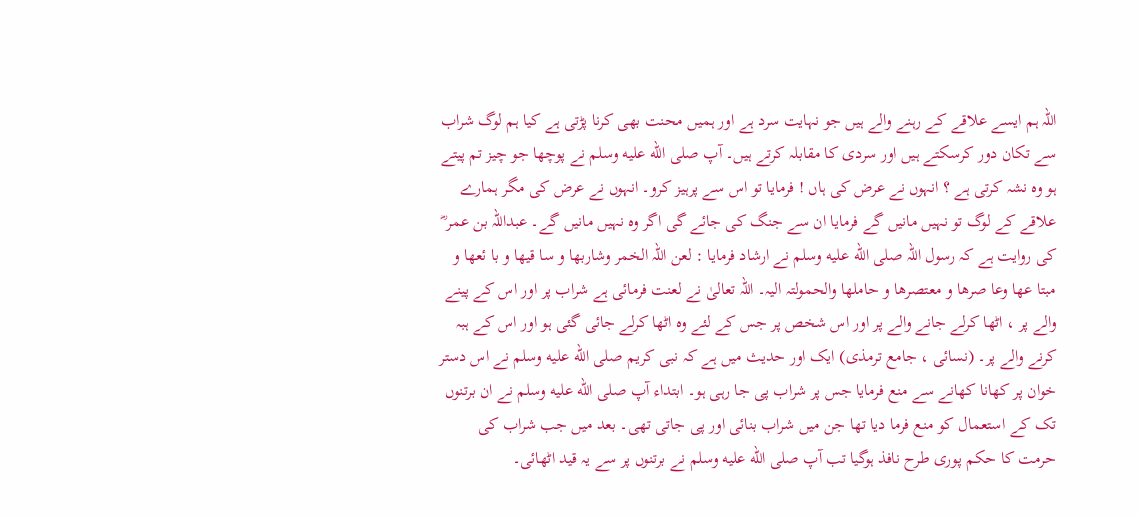اللہ ہم ایسے علاقے کے رہنے والے ہیں جو نہایت سرد ہے اور ہمیں محنت بھی کرنا پڑتی ہے کیا ہم لوگ شراب سے تکان دور کرسکتے ہیں اور سردی کا مقابلہ کرتے ہیں۔ آپ صلى الله عليه وسلم نے پوچھا جو چیز تم پیتے ہو وہ نشہ کرتی ہے ؟ انہوں نے عرض کی ہاں ! فرمایا تو اس سے پرہیز کرو۔ انہوں نے عرض کی مگر ہمارے علاقے کے لوگ تو نہیں مانیں گے فرمایا ان سے جنگ کی جائے گی اگر وہ نہیں مانیں گے۔ عبداللہ بن عمر ؓ کی روایت ہے کہ رسول اللہ صلى الله عليه وسلم نے ارشاد فرمایا : لعن اللہ الخمر وشاربھا و سا قیھا و با ئعھا و مبتا عھا وعا صرھا و معتصرھا و حاملھا والحمولتہ الیہ۔ اللہ تعالیٰ نے لعنت فرمائی ہے شراب پر اور اس کے پینے والے پر ، اٹھا کرلے جانے والے پر اور اس شخص پر جس کے لئے وہ اٹھا کرلے جائی گئی ہو اور اس کے ہبہ کرنے والے پر۔ (نسائی ، جامع ترمذی) ایک اور حدیث میں ہے کہ نبی کریم صلى الله عليه وسلم نے اس دستر خوان پر کھانا کھانے سے منع فرمایا جس پر شراب پی جا رہی ہو۔ ابتداء آپ صلى الله عليه وسلم نے ان برتنوں تک کے استعمال کو منع فرما دیا تھا جن میں شراب بنائی اور پی جاتی تھی۔ بعد میں جب شراب کی حرمت کا حکم پوری طرح نافذ ہوگیا تب آپ صلى الله عليه وسلم نے برتنوں پر سے یہ قید اٹھائی۔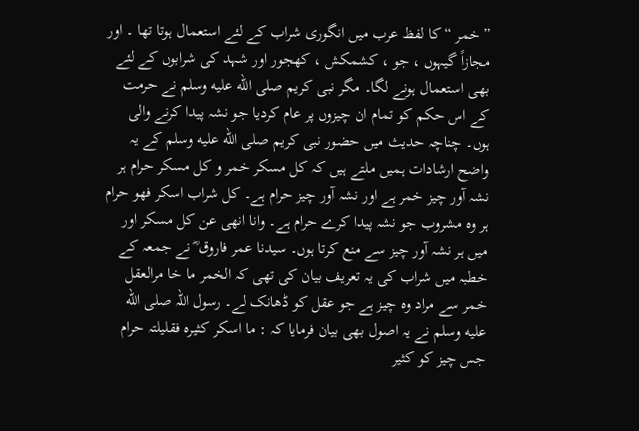” خمر “ کا لفظ عرب میں انگوری شراب کے لئے استعمال ہوتا تھا ۔ اور مجازاً گیہوں ، جو ، کشمکش ، کھجور اور شہد کی شرابوں کے لئے بھی استعمال ہونے لگا۔ مگر نبی کریم صلى الله عليه وسلم نے حرمت کے اس حکم کو تمام ان چیزوں پر عام کردیا جو نشہ پیدا کرنے والی ہوں۔ چناچہ حدیث میں حضور نبی کریم صلى الله عليه وسلم کے یہ واضح ارشادات ہمیں ملتے ہیں کہ کل مسکر خمر و کل مسکر حرام ہر نشہ آور چیز خمر ہے اور نشہ آور چیز حرام ہے۔ کل شراب اسکر فھو حرام ہر وہ مشروب جو نشہ پیدا کرے حرام ہے۔ وانا انھی عن کل مسکر اور میں ہر نشہ آور چیز سے منع کرتا ہوں۔ سیدنا عمر فاروق ؓ نے جمعہ کے خطبہ میں شراب کی یہ تعریف بیان کی تھی کہ الخمر ما خا مرالعقل خمر سے مراد وہ چیز ہے جو عقل کو ڈھانک لے۔ رسول اللہ صلى الله عليه وسلم نے یہ اصول بھی بیان فرمایا کہ : ما اسکر کثیرہ فقلیلتہ حرام جس چیز کو کثیر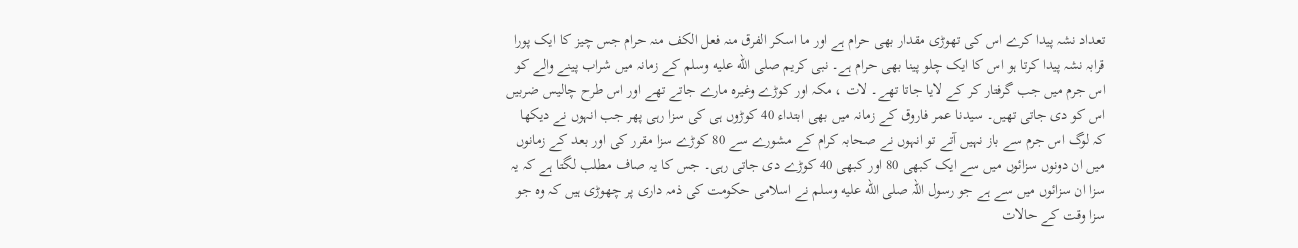تعداد نشہ پیدا کرے اس کی تھوڑی مقدار بھی حرام ہے اور ما اسکر الفرق منہ فعل الکف منہ حرام جس چیز کا ایک پورا قرابہ نشہ پیدا کرتا ہو اس کا ایک چلو پینا بھی حرام ہے۔ نبی کریم صلى الله عليه وسلم کے زمانہ میں شراب پینے والے کو اس جرم میں جب گرفتار کر کے لایا جاتا تھے۔ لات ، مکہ اور کوڑے وغیرہ مارے جاتے تھے اور اس طرح چالیس ضربیں اس کو دی جاتی تھیں۔ سیدنا عمر فاروق کے زمانہ میں بھی ابتداء 40 کوڑوں ہی کی سزا رہی پھر جب انہوں نے دیکھا کہ لوگ اس جرم سے باز نہیں آتے تو انہوں نے صحابہ کرام کے مشورے سے 80 کوڑے سزا مقرر کی اور بعد کے زمانوں میں ان دونوں سزائوں میں سے ایک کبھی 80 اور کبھی 40 کوڑے دی جاتی رہی۔ جس کا یہ صاف مطلب لگتا ہے کہ یہ سزا ان سزائوں میں سے ہے جو رسول اللہ صلى الله عليه وسلم نے اسلامی حکومت کی ذمہ داری پر چھوڑی ہیں کہ وہ جو سزا وقت کے حالات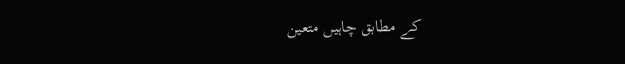کے مطابق چاہیں متعین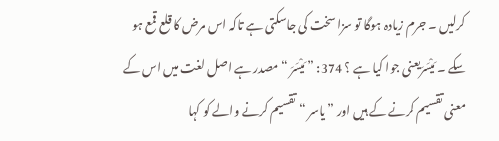کرلیں ۔ جرم زیادہ ہوگا تو سزا سخت کی جاسکتی ہے تاکہ اس مرض کا قلع قمع ہو سکے ۔ مَیْسَرَیعنی جوا کیا ہے ؟ 374: ” مَیْسَرَ “ مصدر ہے اصل لغت میں اس کے معنی تقسیم کرنے کے ہیں اور ” یاسر “ تقسیم کرنے والے کو کہا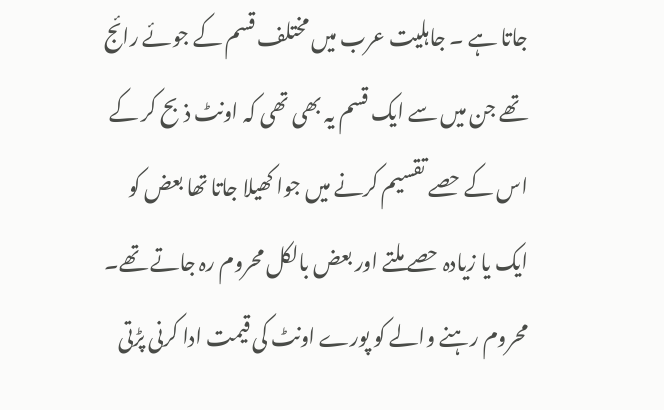جاتا ہے ۔ جاہلیت عرب میں مختلف قسم کے جوئے رائج تھے جن میں سے ایک قسم یہ بھی تھی کہ اونٹ ذبح کر کے اس کے حصے تقسیم کرنے میں جوا کھیلا جاتا تھا بعض کو ایک یا زیادہ حصے ملتے اور بعض بالکل محروم رہ جاتے تھے۔ محروم رہنے والے کو پورے اونٹ کی قیمت ادا کرنی پڑتی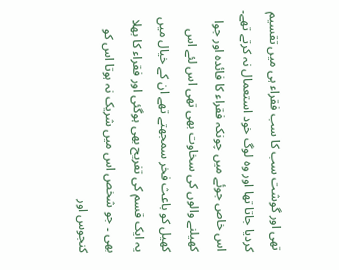تھی اور گوشت سب کا سب فقراء ہی میں تقسیم کردیا جاتا تھا اور وہ لوگ خود استعمال نہ کرتے تھے۔ اس خاص جوئے میں چونکہ فقراء کا فائدہ اور جوا کھیلنے والوں کی سخاوت بھی تھی اس لئے اس کھیل کو باعث فخر سمجھتے تھے ان کے خیال میں یہ ایک قسم کی تفریح بھی ہوگئی اور فقراء کا بھلا بھی ۔ جو شخص اس میں شریک نہ ہوتا اس کو کنجوس اور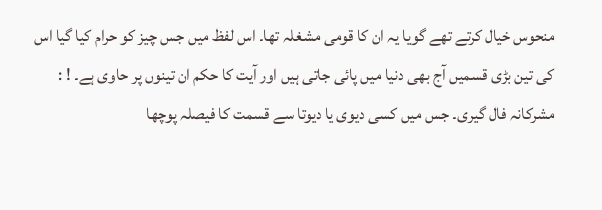منحوس خیال کرتے تھے گویا یہ ان کا قومی مشغلہ تھا۔ اس لفظ میں جس چیز کو حرام کیا گیا اس کی تین بڑی قسمیں آج بھی دنیا میں پائی جاتی ہیں اور آیت کا حکم ان تینوں پر حاوی ہے۔ ! : مشرکانہ فال گیری۔ جس میں کسی دیوی یا دیوتا سے قسمت کا فیصلہ پوچھا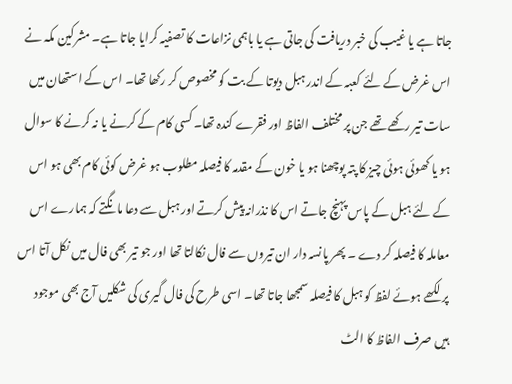جاتا ہے یا غیب کی خبر دریافت کی جاتی ہے یا باہمی نزاعات کا تصفیہ کرایا جاتا ہے۔ مشرکین مکہ نے اس غرض کے لئے کعبہ کے اندر ہبل دیوتا کے بت کو مخصوص کر رکھا تھا۔ اس کے استھان میں سات تیر رکھے تھے جن پر مختلف الفاظ اور فقرے کندہ تھا۔ کسی کام کے کرنے یا نہ کرنے کا سوال ہو یا کھوئی ہوئی چیز کا پتہ پوچھنا ہو یا خون کے مقدمہ کا فیصلہ مطلوب ہو غرض کوئی کام بھی ہو اس کے لئے ہبل کے پاس پہنچ جاتے اس کا نذرانہ پیش کرتے اور ہبل سے دعا مانگتے کہ ہمارے اس معاملہ کا فیصلہ کر دے ۔ پھر پانسہ دار ان تیروں سے فال نکالتا تھا اور جو تیر بھی فال میں نکل آتا اس پر لکھے ہوئے لفظ کو ہبل کا فیصلہ سمجھا جاتا تھا۔ اسی طرح کی فال گیری کی شکلیں آج بھی موجود ہیں صرف الفاظ کا الٹ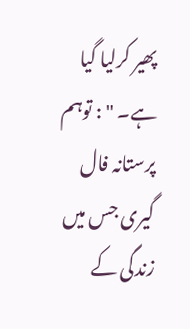پھیر کرلیا گیا ہے۔ " : توہم پرستانہ فال گیری جس میں زندگی کے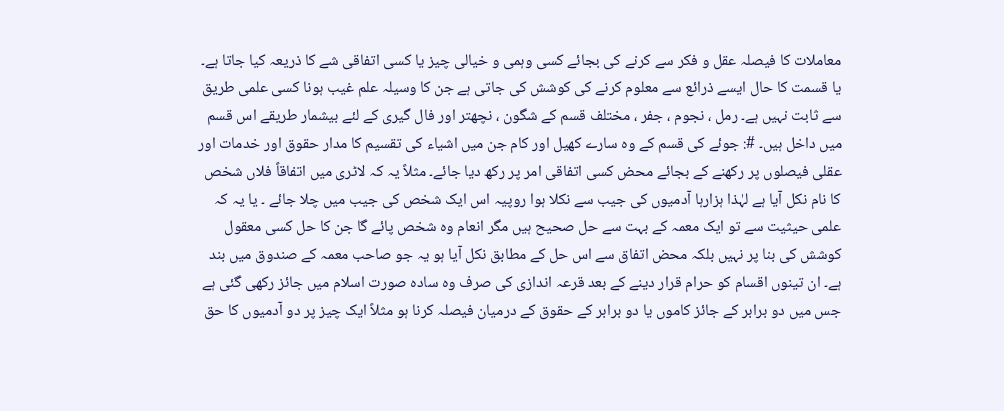معاملات کا فیصلہ عقل و فکر سے کرنے کی بجائے کسی وہمی و خیالی چیز یا کسی اتفاقی شے کا ذریعہ کیا جاتا ہے۔ یا قسمت کا حال ایسے ذرائع سے معلوم کرنے کی کوشش کی جاتی ہے جن کا وسیلہ علم غیب ہونا کسی علمی طریق سے ثابت نہیں ہے۔ رمل ، نجوم ، جفر ، مختلف قسم کے شگون ، نچھتر اور فال گیری کے لئے بیشمار طریقے اس قسم میں داخل ہیں۔ #: جوئے کی قسم کے وہ سارے کھیل اور کام جن میں اشیاء کی تقسیم کا مدار حقوق اور خدمات اور عقلی فیصلوں پر رکھنے کے بجائے محض کسی اتفاقی امر پر رکھ دیا جائے۔ مثلاً یہ کہ لاٹری میں اتفاقاً فلاں شخص کا نام نکل آیا ہے لہٰذا ہزارہا آدمیوں کی جیب سے نکلا ہوا روپیہ اس ایک شخص کی جیب میں چلا جائے ۔ یا یہ کہ علمی حیثیت سے تو ایک معمہ کے بہت سے حل صحیح ہیں مگر انعام وہ شخص پائے گا جن کا حل کسی معقول کوشش کی بنا پر نہیں بلکہ محض اتفاق سے اس حل کے مطابق نکل آیا ہو یہ جو صاحب معمہ کے صندوق میں بند ہے۔ ان تینوں اقسام کو حرام قرار دینے کے بعد قرعہ اندازی کی صرف وہ سادہ صورت اسلام میں جائز رکھی گئی ہے جس میں دو برابر کے جائز کاموں یا دو برابر کے حقوق کے درمیان فیصلہ کرنا ہو مثلاً ایک چیز پر دو آدمیوں کا حق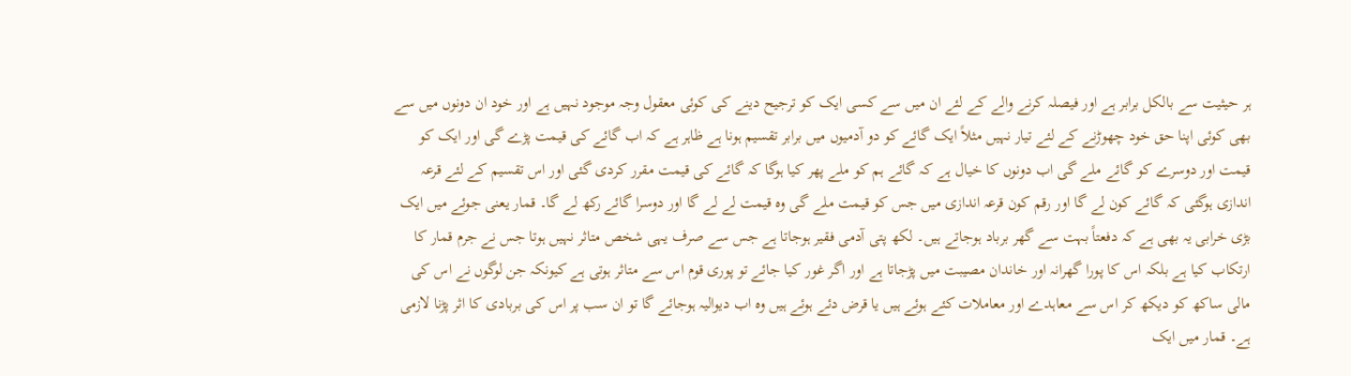ہر حیثیت سے بالکل برابر ہے اور فیصلہ کرنے والے کے لئے ان میں سے کسی ایک کو ترجیح دینے کی کوئی معقول وجہ موجود نہیں ہے اور خود ان دونوں میں سے بھی کوئی اپنا حق خود چھوڑنے کے لئے تیار نہیں مثلاً ایک گائے کو دو آدمیوں میں برابر تقسیم ہونا ہے ظاہر ہے کہ اب گائے کی قیمت پڑے گی اور ایک کو قیمت اور دوسرے کو گائے ملے گی اب دونوں کا خیال ہے کہ گائے ہم کو ملے پھر کیا ہوگا کہ گائے کی قیمت مقرر کردی گئی اور اس تقسیم کے لئے قرعہ اندازی ہوگئی کہ گائے کون لے گا اور رقم کون قرعہ اندازی میں جس کو قیمت ملے گی وہ قیمت لے لے گا اور دوسرا گائے رکھ لے گا۔ قمار یعنی جوئے میں ایک بڑی خرابی یہ بھی ہے کہ دفعتاً بہت سے گھر برباد ہوجاتے ہیں۔ لکھ پتی آدمی فقیر ہوجاتا ہے جس سے صرف یہی شخص متاثر نہیں ہوتا جس نے جرم قمار کا ارتکاب کیا ہے بلکہ اس کا پورا گھرانہ اور خاندان مصیبت میں پڑجاتا ہے اور اگر غور کیا جائے تو پوری قوم اس سے متاثر ہوتی ہے کیونکہ جن لوگوں نے اس کی مالی ساکھ کو دیکھ کر اس سے معاہدے اور معاملات کئے ہوئے ہیں یا قرض دئے ہوئے ہیں وہ اب دیوالیہ ہوجائے گا تو ان سب پر اس کی بربادی کا اثر پڑنا لازمی ہے۔ قمار میں ایک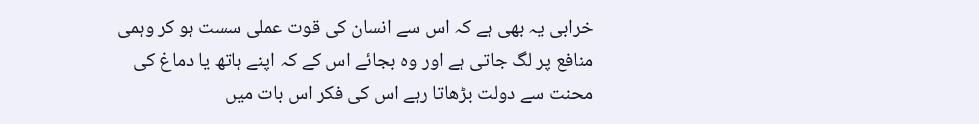خرابی یہ بھی ہے کہ اس سے انسان کی قوت عملی سست ہو کر وہمی منافع پر لگ جاتی ہے اور وہ بجائے اس کے کہ اپنے ہاتھ یا دماغ کی محنت سے دولت بڑھاتا رہے اس کی فکر اس بات میں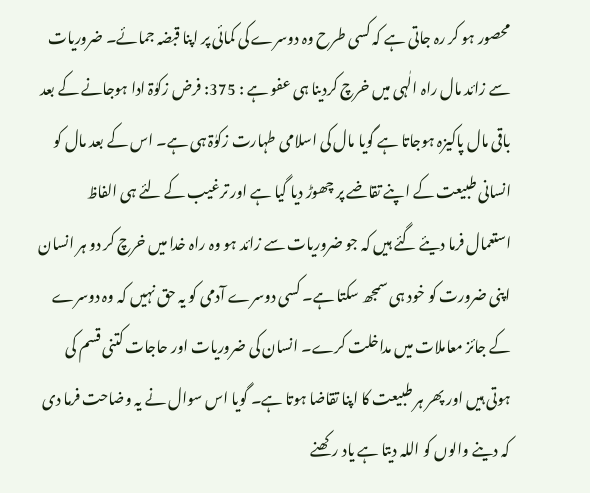محصور ہو کر رہ جاتی ہے کہ کسی طرح وہ دوسرے کی کمائی پر اپنا قبضہ جمائے۔ ضروریات سے زائد مال راہ الٰہی میں خرچ کردینا ہی عفو ہے : 375: فرض زکوٰۃ ادا ہوجانے کے بعد باقی مال پاکیزہ ہوجاتا ہے گویا مال کی اسلامی طہارت زکوٰۃ ہی ہے۔ اس کے بعد مال کو انسانی طبیعت کے اپنے تقاضے پر چھوڑ دیا گیا ہے اور ترغیب کے لئے ہی الفاظ استعمال فرما دیئے گئے ہیں کہ جو ضروریات سے زائد ہو وہ راہ خدا میں خرچ کر دو ہر انسان اپنی ضرورت کو خود ہی سمجھ سکتا ہے۔ کسی دوسرے آدمی کو یہ حق نہیں کہ وہ دوسرے کے جائز معاملات میں مداخلت کرے۔ انسان کی ضروریات اور حاجات کتنی قسم کی ہوتی ہیں اور پھر ہر طبیعت کا اپنا تقاضا ہوتا ہے۔ گویا اس سوال نے یہ وضاحت فرما دی کہ دینے والوں کو اللہ دیتا ہے یاد رکھنے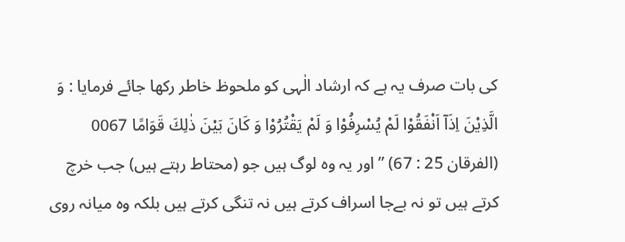کی بات صرف یہ ہے کہ ارشاد الٰہی کو ملحوظ خاطر رکھا جائے فرمایا : وَ الَّذِیْنَ اِذَاۤ اَنْفَقُوْا لَمْ یُسْرِفُوْا وَ لَمْ یَقْتُرُوْا وَ کَانَ بَیْنَ ذٰلِكَ قَوَامًا 0067 (الفرقان 25 : 67) ” اور یہ وہ لوگ ہیں جو (محتاط رہتے ہیں) جب خرچ کرتے ہیں تو نہ بےجا اسراف کرتے ہیں نہ تنگی کرتے ہیں بلکہ وہ میانہ روی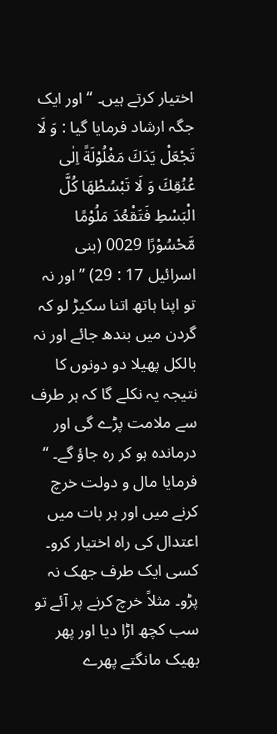اختیار کرتے ہیں۔ “ اور ایک جگہ ارشاد فرمایا گیا : وَ لَا تَجْعَلْ یَدَكَ مَغْلُوْلَةً اِلٰى عُنُقِكَ وَ لَا تَبْسُطْهَا کُلَّ الْبَسْطِ فَتَقْعُدَ مَلُوْمًا مَّحْسُوْرًا 0029 (بنی اسرائیل 17 : 29) ” اور نہ تو اپنا ہاتھ اتنا سکیڑ لو کہ گردن میں بندھ جائے اور نہ بالکل پھیلا دو دونوں کا نتیجہ یہ نکلے گا کہ ہر طرف سے ملامت پڑے گی اور درماندہ ہو کر رہ جاؤ گے۔ “ فرمایا مال و دولت خرچ کرنے میں اور ہر بات میں اعتدال کی راہ اختیار کرو۔ کسی ایک طرف جھک نہ پڑو۔ مثلاً خرچ کرنے پر آئے تو سب کچھ اڑا دیا اور پھر بھیک مانگتے پھرے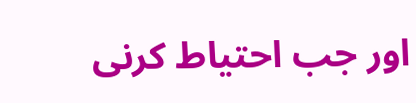اور جب احتیاط کرنی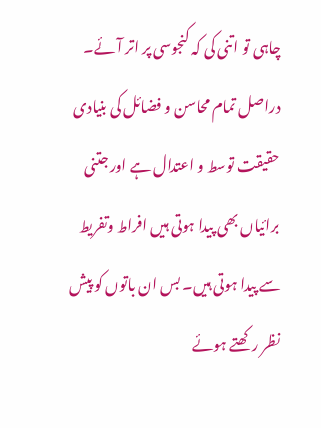چاہی تو اتنی کی کہ کنجوسی پر اتر آئے۔ دراصل تمام محاسن و فضائل کی بنیادی حقیقت توسط و اعتدال ہے اور جتنی برائیاں بھی پیدا ہوتی ہیں افراط وتفریط سے پیدا ہوتی ہیں۔ بس ان باتوں کو پیش نظر رکھتے ہوئے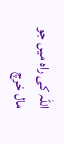اللہ کی راہ میں جو مال خرچ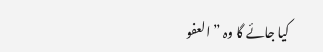کیا جائے گا وہ ” العفو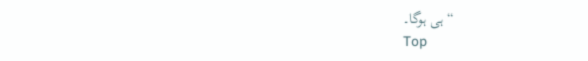“ ہی ہوگا۔
Top